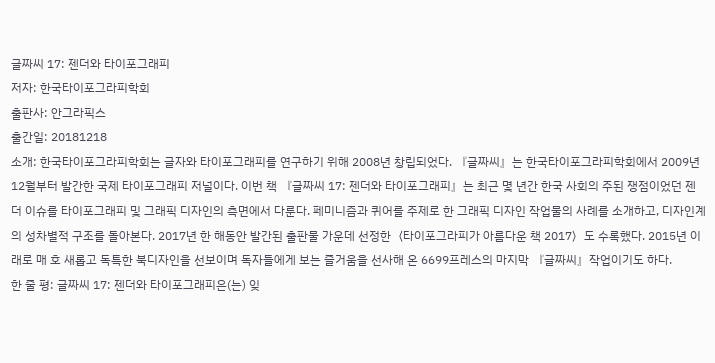글짜씨 17: 젠더와 타이포그래피
저자: 한국타이포그라피학회
출판사: 안그라픽스
출간일: 20181218
소개: 한국타이포그라피학회는 글자와 타이포그래피를 연구하기 위해 2008년 창립되었다. 『글짜씨』는 한국타이포그라피학회에서 2009년 12월부터 발간한 국제 타이포그래피 저널이다. 이번 책 『글짜씨 17: 젠더와 타이포그래피』는 최근 몇 년간 한국 사회의 주된 쟁점이었던 젠더 이슈를 타이포그래피 및 그래픽 디자인의 측면에서 다룬다. 페미니즘과 퀴어를 주제로 한 그래픽 디자인 작업물의 사례를 소개하고, 디자인계의 성차별적 구조를 돌아본다. 2017년 한 해동안 발간된 출판물 가운데 선정한〈타이포그라피가 아름다운 책 2017〉도 수록했다. 2015년 이래로 매 호 새롭고 독특한 북디자인을 선보이며 독자들에게 보는 즐거움을 선사해 온 6699프레스의 마지막 『글짜씨』작업이기도 하다.
한 줄 평: 글짜씨 17: 젠더와 타이포그래피은(는) 잊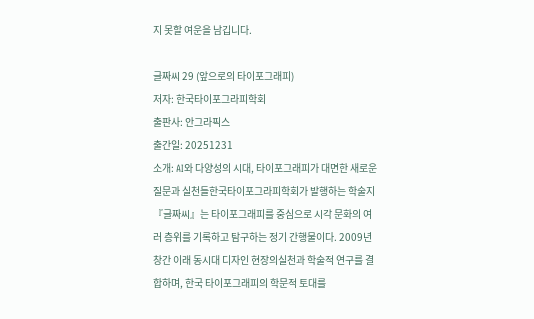지 못할 여운을 남깁니다.

글짜씨 29 (앞으로의 타이포그래피)
저자: 한국타이포그라피학회
출판사: 안그라픽스
출간일: 20251231
소개: AI와 다양성의 시대, 타이포그래피가 대면한 새로운 질문과 실천들한국타이포그라피학회가 발행하는 학술지 『글짜씨』는 타이포그래피를 중심으로 시각 문화의 여러 층위를 기록하고 탐구하는 정기 간행물이다. 2009년 창간 이래 동시대 디자인 현장의실천과 학술적 연구를 결합하며, 한국 타이포그래피의 학문적 토대를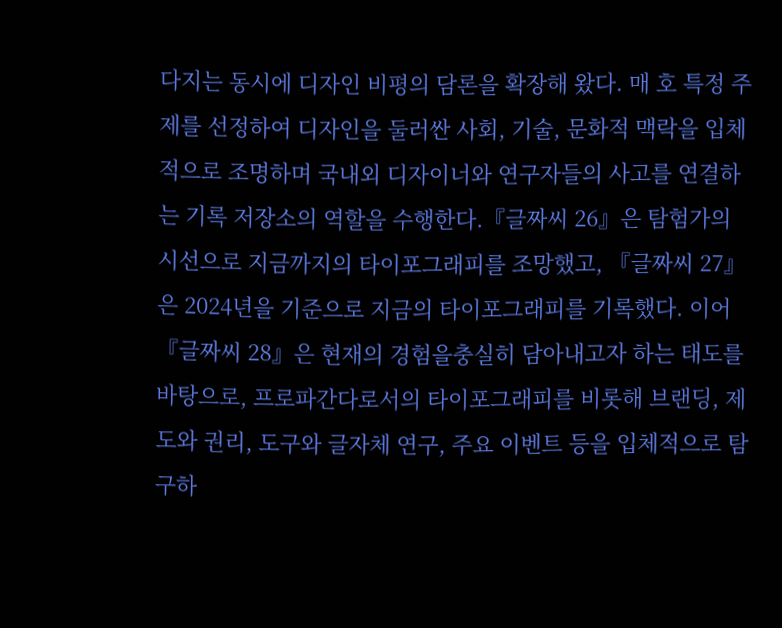다지는 동시에 디자인 비평의 담론을 확장해 왔다. 매 호 특정 주제를 선정하여 디자인을 둘러싼 사회, 기술, 문화적 맥락을 입체적으로 조명하며 국내외 디자이너와 연구자들의 사고를 연결하는 기록 저장소의 역할을 수행한다.『글짜씨 26』은 탐험가의 시선으로 지금까지의 타이포그래피를 조망했고, 『글짜씨 27』은 2024년을 기준으로 지금의 타이포그래피를 기록했다. 이어 『글짜씨 28』은 현재의 경험을충실히 담아내고자 하는 태도를 바탕으로, 프로파간다로서의 타이포그래피를 비롯해 브랜딩, 제도와 권리, 도구와 글자체 연구, 주요 이벤트 등을 입체적으로 탐구하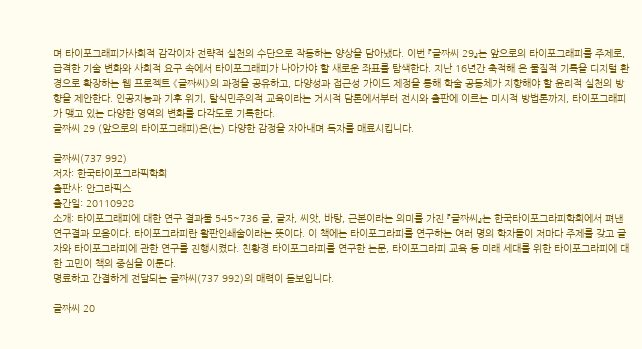며 타이포그래피가사회적 감각이자 전략적 실천의 수단으로 작동하는 양상을 담아냈다. 이번 『글짜씨 29』는 앞으로의 타이포그래피를 주제로, 급격한 기술 변화와 사회적 요구 속에서 타이포그래피가 나아가야 할 새로운 좌표를 탐색한다. 지난 16년간 축적해 온 물질적 기록을 디지털 환경으로 확장하는 웹 프로젝트 《글짜씨》의 과정을 공유하고, 다양성과 접근성 가이드 제정을 통해 학술 공동체가 지향해야 할 윤리적 실천의 방향을 제안한다. 인공지능과 기후 위기, 탈식민주의적 교육이라는 거시적 담론에서부터 전시와 출판에 이르는 미시적 방법론까지, 타이포그래피가 맺고 있는 다양한 영역의 변화를 다각도로 기록한다.
글짜씨 29 (앞으로의 타이포그래피)은(는) 다양한 감정을 자아내며 독자를 매료시킵니다.

글짜씨(737 992)
저자: 한국타이포그라픽학회
출판사: 안그라픽스
출간일: 20110928
소개: 타이포그래피에 대한 연구 결과물 545~736 글, 글자, 씨앗, 바탕, 근본이라는 의미를 가진 『글짜씨』는 한국타이포그라피학회에서 펴낸 연구결과 모음이다. 타이포그라피란 활판인쇄술이라는 뜻이다. 이 책에는 타이포그라피를 연구하는 여러 명의 학자들이 저마다 주제를 갖고 글자와 타이포그라피에 관한 연구를 진행시켰다. 친황경 타이포그라피를 연구한 논문, 타이포그라피 교육 등 미래 세대를 위한 타이포그라피에 대한 고민이 책의 중심을 이룬다.
명료하고 간결하게 전달되는 글짜씨(737 992)의 매력이 돋보입니다.

글짜씨 20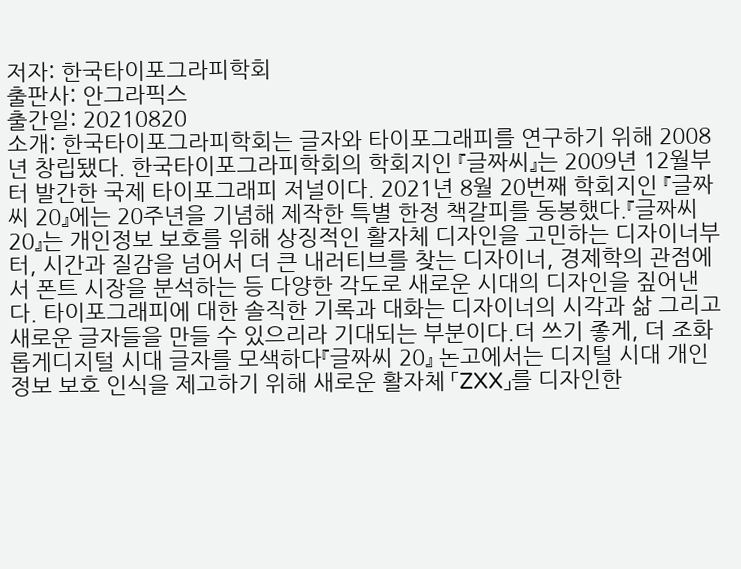저자: 한국타이포그라피학회
출판사: 안그라픽스
출간일: 20210820
소개: 한국타이포그라피학회는 글자와 타이포그래피를 연구하기 위해 2008년 창립됐다. 한국타이포그라피학회의 학회지인 『글짜씨』는 2009년 12월부터 발간한 국제 타이포그래피 저널이다. 2021년 8월 20번째 학회지인 『글짜씨 20』에는 20주년을 기념해 제작한 특별 한정 책갈피를 동봉했다.『글짜씨 20』는 개인정보 보호를 위해 상징적인 활자체 디자인을 고민하는 디자이너부터, 시간과 질감을 넘어서 더 큰 내러티브를 찾는 디자이너, 경제학의 관점에서 폰트 시장을 분석하는 등 다양한 각도로 새로운 시대의 디자인을 짚어낸다. 타이포그래피에 대한 솔직한 기록과 대화는 디자이너의 시각과 삶 그리고 새로운 글자들을 만들 수 있으리라 기대되는 부분이다.더 쓰기 좋게, 더 조화롭게디지털 시대 글자를 모색하다『글짜씨 20』 논고에서는 디지털 시대 개인정보 보호 인식을 제고하기 위해 새로운 활자체 「ZXX」를 디자인한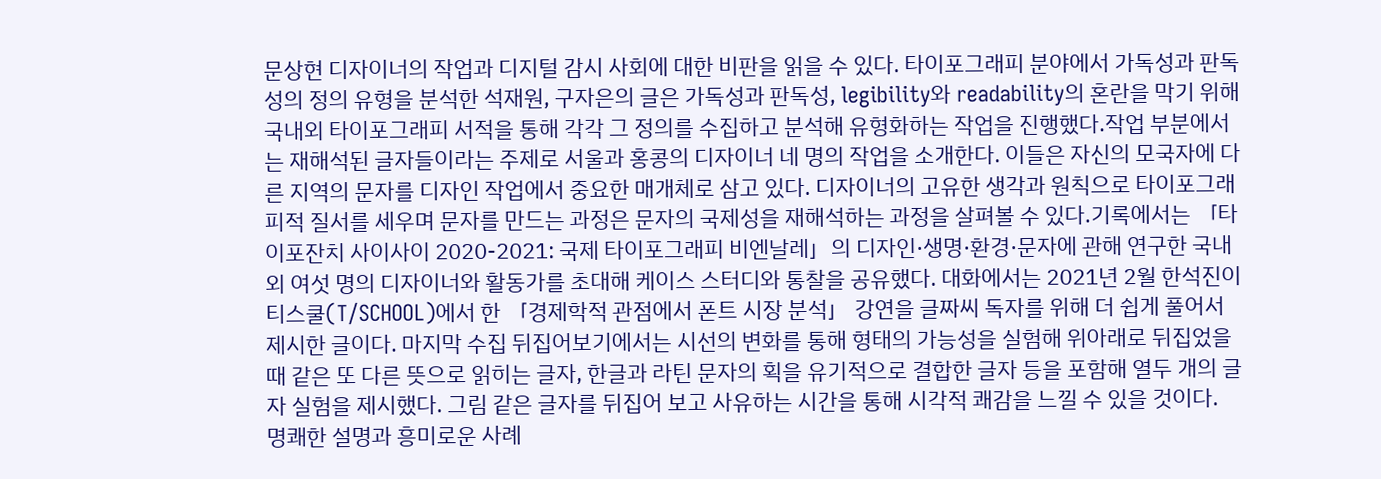문상현 디자이너의 작업과 디지털 감시 사회에 대한 비판을 읽을 수 있다. 타이포그래피 분야에서 가독성과 판독성의 정의 유형을 분석한 석재원, 구자은의 글은 가독성과 판독성, legibility와 readability의 혼란을 막기 위해 국내외 타이포그래피 서적을 통해 각각 그 정의를 수집하고 분석해 유형화하는 작업을 진행했다.작업 부분에서는 재해석된 글자들이라는 주제로 서울과 홍콩의 디자이너 네 명의 작업을 소개한다. 이들은 자신의 모국자에 다른 지역의 문자를 디자인 작업에서 중요한 매개체로 삼고 있다. 디자이너의 고유한 생각과 원칙으로 타이포그래피적 질서를 세우며 문자를 만드는 과정은 문자의 국제성을 재해석하는 과정을 살펴볼 수 있다.기록에서는 「타이포잔치 사이사이 2020-2021: 국제 타이포그래피 비엔날레」의 디자인·생명·환경·문자에 관해 연구한 국내외 여섯 명의 디자이너와 활동가를 초대해 케이스 스터디와 통찰을 공유했다. 대화에서는 2021년 2월 한석진이 티스쿨(T/SCHOOL)에서 한 「경제학적 관점에서 폰트 시장 분석」 강연을 글짜씨 독자를 위해 더 쉽게 풀어서 제시한 글이다. 마지막 수집 뒤집어보기에서는 시선의 변화를 통해 형태의 가능성을 실험해 위아래로 뒤집었을 때 같은 또 다른 뜻으로 읽히는 글자, 한글과 라틴 문자의 획을 유기적으로 결합한 글자 등을 포함해 열두 개의 글자 실험을 제시했다. 그림 같은 글자를 뒤집어 보고 사유하는 시간을 통해 시각적 쾌감을 느낄 수 있을 것이다.
명쾌한 설명과 흥미로운 사례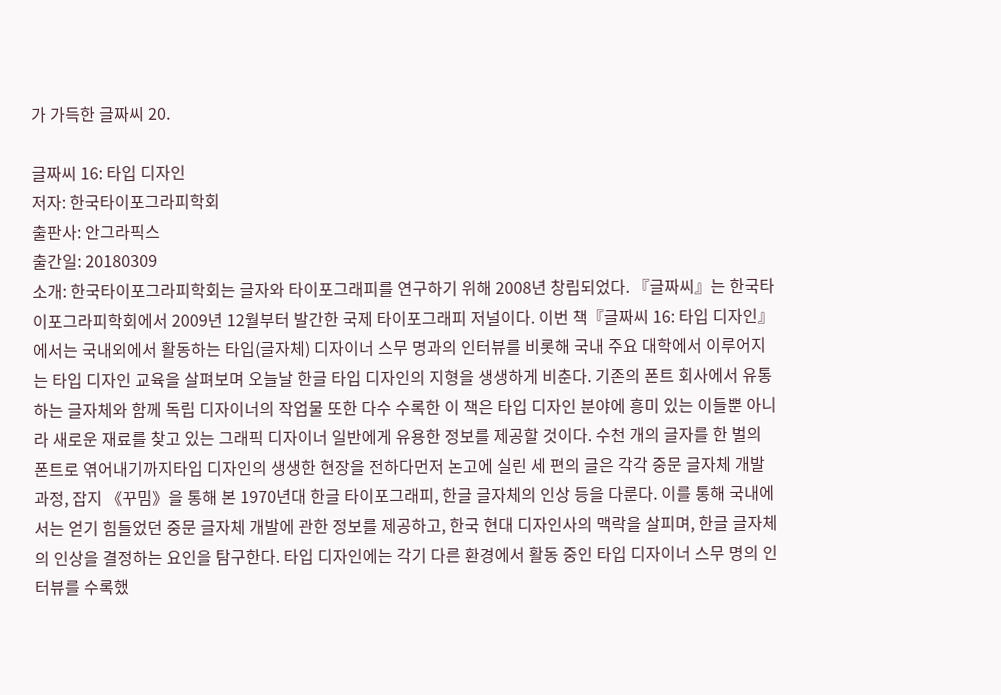가 가득한 글짜씨 20.

글짜씨 16: 타입 디자인
저자: 한국타이포그라피학회
출판사: 안그라픽스
출간일: 20180309
소개: 한국타이포그라피학회는 글자와 타이포그래피를 연구하기 위해 2008년 창립되었다. 『글짜씨』는 한국타이포그라피학회에서 2009년 12월부터 발간한 국제 타이포그래피 저널이다. 이번 책『글짜씨 16: 타입 디자인』에서는 국내외에서 활동하는 타입(글자체) 디자이너 스무 명과의 인터뷰를 비롯해 국내 주요 대학에서 이루어지는 타입 디자인 교육을 살펴보며 오늘날 한글 타입 디자인의 지형을 생생하게 비춘다. 기존의 폰트 회사에서 유통하는 글자체와 함께 독립 디자이너의 작업물 또한 다수 수록한 이 책은 타입 디자인 분야에 흥미 있는 이들뿐 아니라 새로운 재료를 찾고 있는 그래픽 디자이너 일반에게 유용한 정보를 제공할 것이다. 수천 개의 글자를 한 벌의 폰트로 엮어내기까지타입 디자인의 생생한 현장을 전하다먼저 논고에 실린 세 편의 글은 각각 중문 글자체 개발 과정, 잡지 《꾸밈》을 통해 본 1970년대 한글 타이포그래피, 한글 글자체의 인상 등을 다룬다. 이를 통해 국내에서는 얻기 힘들었던 중문 글자체 개발에 관한 정보를 제공하고, 한국 현대 디자인사의 맥락을 살피며, 한글 글자체의 인상을 결정하는 요인을 탐구한다. 타입 디자인에는 각기 다른 환경에서 활동 중인 타입 디자이너 스무 명의 인터뷰를 수록했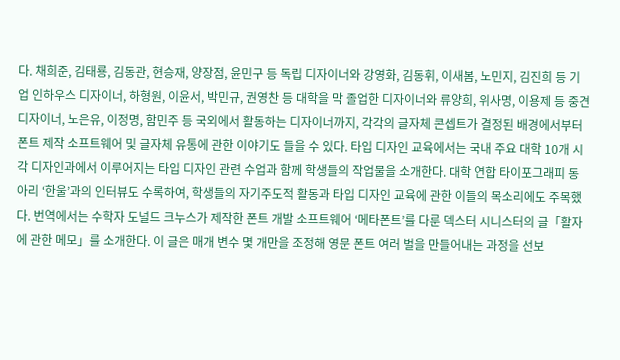다. 채희준, 김태룡, 김동관, 현승재, 양장점, 윤민구 등 독립 디자이너와 강영화, 김동휘, 이새봄, 노민지, 김진희 등 기업 인하우스 디자이너, 하형원, 이윤서, 박민규, 권영찬 등 대학을 막 졸업한 디자이너와 류양희, 위사명, 이용제 등 중견 디자이너, 노은유, 이정명, 함민주 등 국외에서 활동하는 디자이너까지, 각각의 글자체 콘셉트가 결정된 배경에서부터 폰트 제작 소프트웨어 및 글자체 유통에 관한 이야기도 들을 수 있다. 타입 디자인 교육에서는 국내 주요 대학 10개 시각 디자인과에서 이루어지는 타입 디자인 관련 수업과 함께 학생들의 작업물을 소개한다. 대학 연합 타이포그래피 동아리 ‘한울’과의 인터뷰도 수록하여, 학생들의 자기주도적 활동과 타입 디자인 교육에 관한 이들의 목소리에도 주목했다. 번역에서는 수학자 도널드 크누스가 제작한 폰트 개발 소프트웨어 ‘메타폰트’를 다룬 덱스터 시니스터의 글「활자에 관한 메모」를 소개한다. 이 글은 매개 변수 몇 개만을 조정해 영문 폰트 여러 벌을 만들어내는 과정을 선보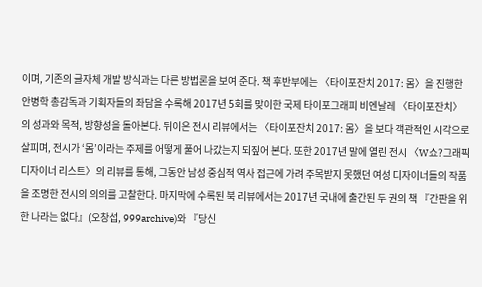이며, 기존의 글자체 개발 방식과는 다른 방법론을 보여 준다. 책 후반부에는 〈타이포잔치 2017: 몸〉을 진행한 안병학 총감독과 기획자들의 좌담을 수록해 2017년 5회를 맞이한 국제 타이포그래피 비엔날레 〈타이포잔치〉의 성과와 목적, 방향성을 돌아본다. 뒤이은 전시 리뷰에서는 〈타이포잔치 2017: 몸〉을 보다 객관적인 시각으로 살피며, 전시가 ‘몸’이라는 주제를 어떻게 풀어 나갔는지 되짚어 본다. 또한 2017년 말에 열린 전시 〈W쇼?그래픽 디자이너 리스트〉의 리뷰를 통해, 그동안 남성 중심적 역사 접근에 가려 주목받지 못했던 여성 디자이너들의 작품을 조명한 전시의 의의를 고찰한다. 마지막에 수록된 북 리뷰에서는 2017년 국내에 출간된 두 권의 책 『간판을 위한 나라는 없다』(오창섭, 999archive)와 『당신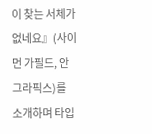이 찾는 서체가 없네요』(사이먼 가필드, 안그라픽스)를 소개하며 타입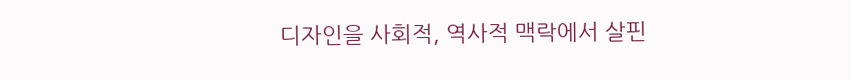디자인을 사회적, 역사적 맥락에서 살핀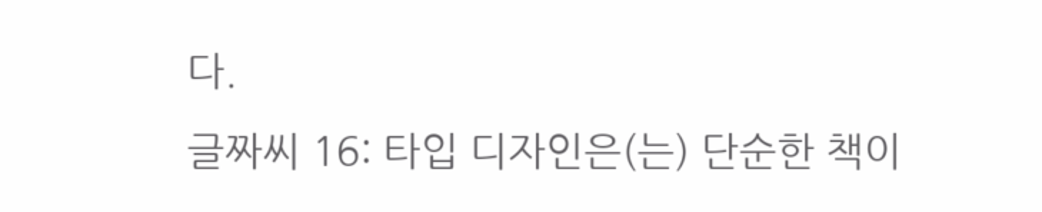다.
글짜씨 16: 타입 디자인은(는) 단순한 책이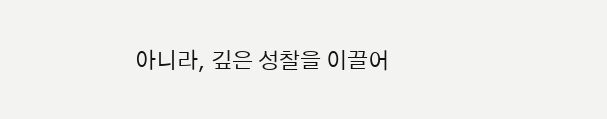아니라, 깊은 성찰을 이끌어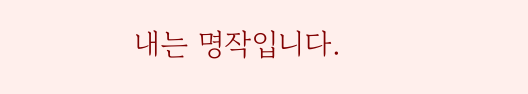내는 명작입니다.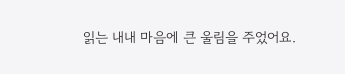읽는 내내 마음에 큰 울림을 주었어요.